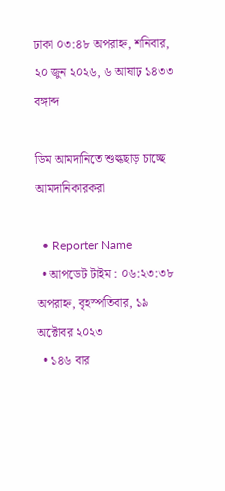ঢাকা ০৩:৪৮ অপরাহ্ন, শনিবার, ২০ জুন ২০২৬, ৬ আষাঢ় ১৪৩৩ বঙ্গাব্দ

ডিম আমদানিতে শুল্কছাড় চাচ্ছে আমদানিকারকরা

  • Reporter Name
  • আপডেট টাইম : ০৬:২৩:৩৮ অপরাহ্ন, বৃহস্পতিবার, ১৯ অক্টোবর ২০২৩
  • ১৪৬ বার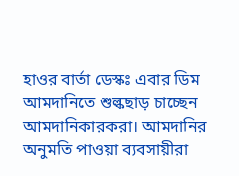হাওর বার্তা ডেস্কঃ এবার ডিম আমদানিতে শুল্কছাড় চাচ্ছেন আমদানিকারকরা। আমদানির অনুমতি পাওয়া ব্যবসায়ীরা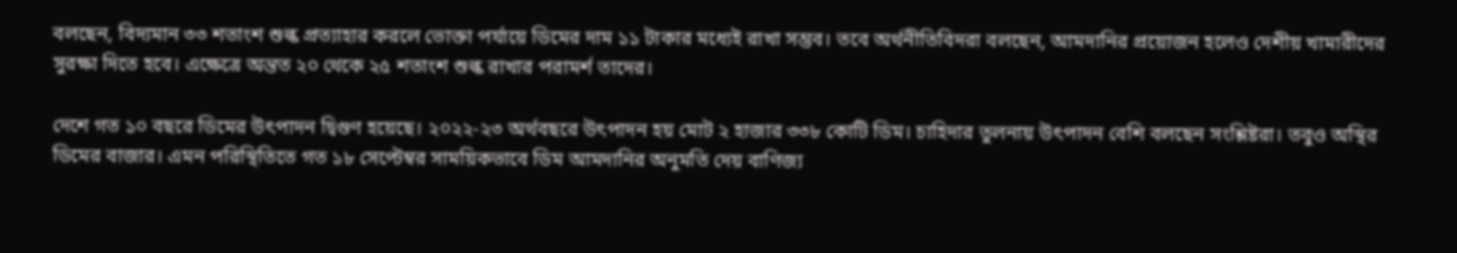বলছেন, বিদ্যমান ৩৩ শতাংশ শুল্ক প্রত্যাহার করলে ভোক্তা পর্যায়ে ডিমের দাম ১১ টাকার মধ্যেই রাখা সম্ভব। তবে অর্থনীতিবিদরা বলছেন, আমদানির প্রয়োজন হলেও দেশীয় খামারীদের সুরক্ষা দিতে হবে। এক্ষেত্রে অন্তত ২০ থেকে ২৫ শতাংশ শুল্ক রাখার পরামর্শ তাদের।

দেশে গত ১০ বছরে ডিমের উৎপাদন দ্বিগুণ হয়েছে। ২০২২-২৩ অর্থবছরে উৎপাদন হয় মোট ২ হাজার ৩৩৮ কোটি ডিম। চাহিদার তুলনায় উৎপাদন বেশি বলছেন সংশ্লিষ্টরা। তবুও অস্থির ডিমের বাজার। এমন পরিস্থিতিতে গত ১৮ সেপ্টেম্বর সাময়িকভাবে ডিম আমদানির অনুমতি দেয় বাণিজ্য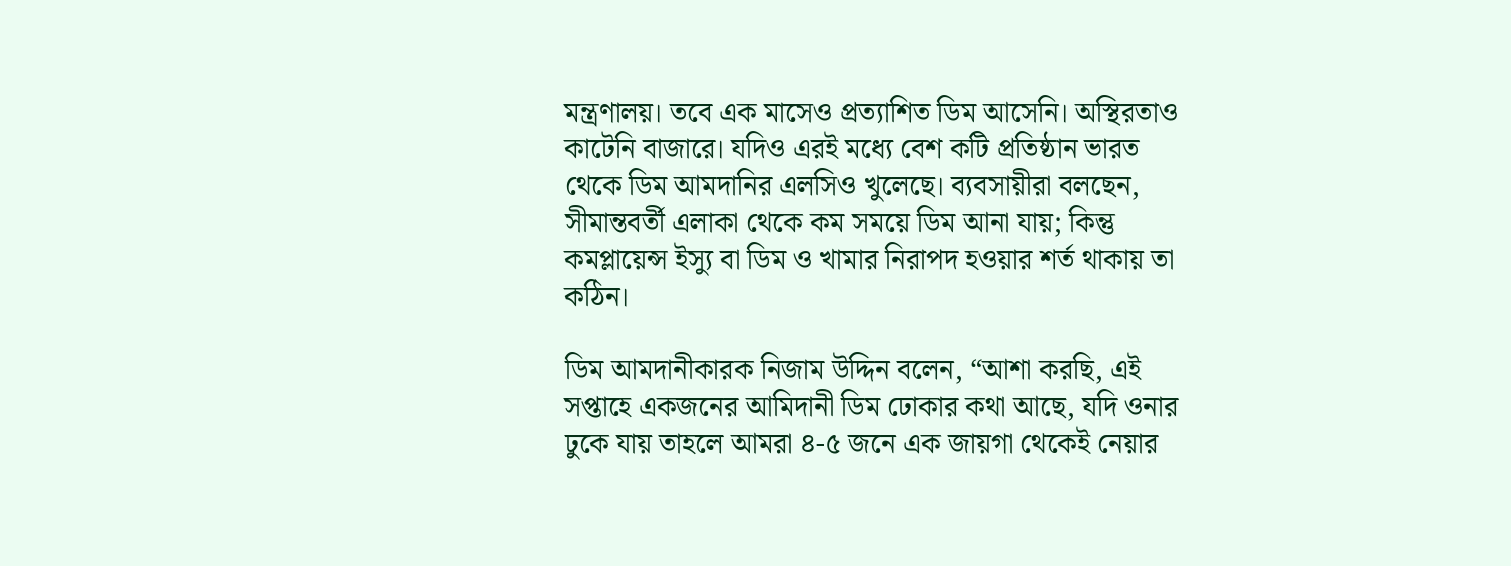মন্ত্রণালয়। তবে এক মাসেও প্রত্যাশিত ডিম আসেনি। অস্থিরতাও কাটেনি বাজারে। যদিও এরই মধ্যে বেশ কটি প্রতিষ্ঠান ভারত থেকে ডিম আমদানির এলসিও খুলেছে। ব্যবসায়ীরা বলছেন, সীমান্তবর্তী এলাকা থেকে কম সময়ে ডিম আনা যায়; কিন্তু কমপ্লায়েন্স ইস্যু বা ডিম ও খামার নিরাপদ হওয়ার শর্ত থাকায় তা কঠিন।

ডিম আমদানীকারক নিজাম উদ্দিন বলেন, “আশা করছি, এই সপ্তাহে একজনের আমিদানী ডিম ঢোকার কথা আছে, যদি ওনার ঢুকে যায় তাহলে আমরা ৪-৫ জনে এক জায়গা থেকেই নেয়ার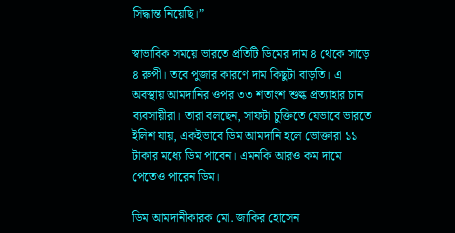সিদ্ধান্ত নিয়েছি।”

স্বাভাবিক সময়ে ভারতে প্রতিটি ডিমের দাম ৪ থেকে সাড়ে ৪ রুপী। তবে পুজার কারণে দাম কিছুটা বাড়তি। এ অবস্থায় আমদানির ওপর ৩৩ শতাংশ শুল্ক প্রত্যাহার চান ব্যবসায়ীরা। তারা বলছেন, সাফটা চুক্তিতে যেভাবে ভারতে ইলিশ যায়, একইভাবে ডিম আমদানি হলে ভোক্তারা ১১ টাকার মধ্যে ডিম পাবেন। এমনকি আরও কম দামে পেতেও পারেন ডিম।

ডিম আমদানীকারক মো. জাকির হোসেন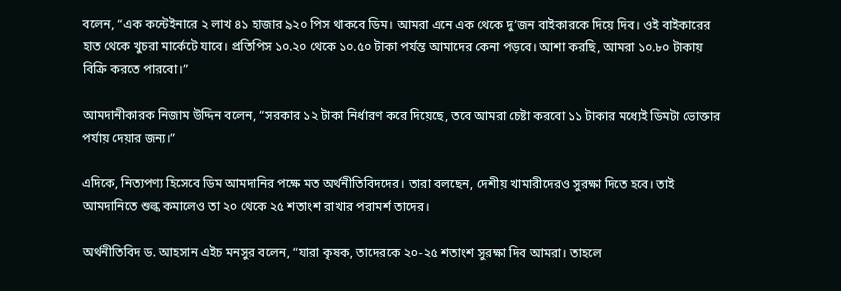বলেন, “এক কন্টেইনারে ২ লাখ ৪১ হাজার ৯২০ পিস থাকবে ডিম। আমরা এনে এক থেকে দু’জন বাইকারকে দিয়ে দিব। ওই বাইকারের হাত থেকে খুচরা মার্কেটে যাবে। প্রতিপিস ১০.২০ থেকে ১০.৫০ টাকা পর্যন্ত আমাদের কেনা পড়বে। আশা করছি, আমরা ১০.৮০ টাকায় বিক্রি করতে পারবো।”

আমদানীকারক নিজাম উদ্দিন বলেন, “সরকার ১২ টাকা নির্ধারণ করে দিয়েছে, তবে আমরা চেষ্টা করবো ১১ টাকার মধ্যেই ডিমটা ভোক্তার পর্যায় দেয়ার জন্য।”

এদিকে, নিত্যপণ্য হিসেবে ডিম আমদানির পক্ষে মত অর্থনীতিবিদদের। তারা বলছেন, দেশীয় খামারীদেরও সুরক্ষা দিতে হবে। তাই আমদানিতে শুল্ক কমালেও তা ২০ থেকে ২৫ শতাংশ রাখার পরামর্শ তাদের।

অর্থনীতিবিদ ড. আহসান এইচ মনসুর বলেন, “যারা কৃষক, তাদেরকে ২০-২৫ শতাংশ সুরক্ষা দিব আমরা। তাহলে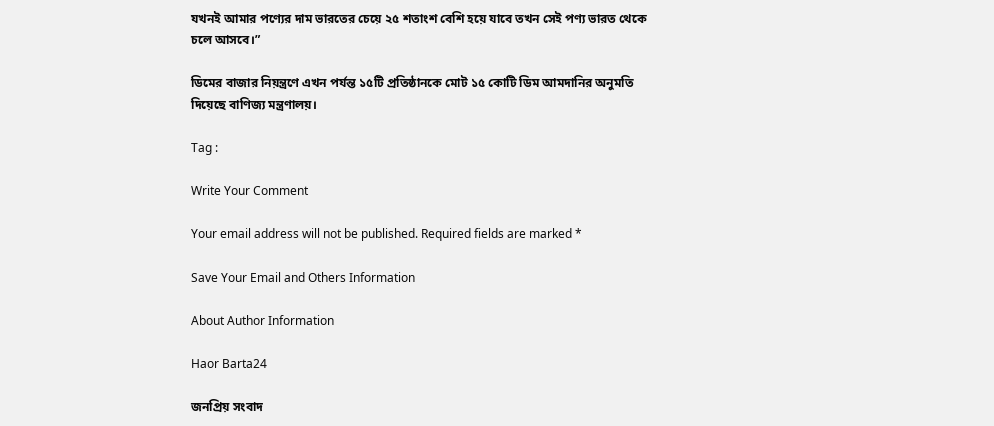যখনই আমার পণ্যের দাম ভারতের চেয়ে ২৫ শতাংশ বেশি হয়ে যাবে তখন সেই পণ্য ভারত থেকে চলে আসবে।”

ডিমের বাজার নিয়ন্ত্রণে এখন পর্যন্ত ১৫টি প্রতিষ্ঠানকে মোট ১৫ কোটি ডিম আমদানির অনুমতি দিয়েছে বাণিজ্য মন্ত্রণালয়।

Tag :

Write Your Comment

Your email address will not be published. Required fields are marked *

Save Your Email and Others Information

About Author Information

Haor Barta24

জনপ্রিয় সংবাদ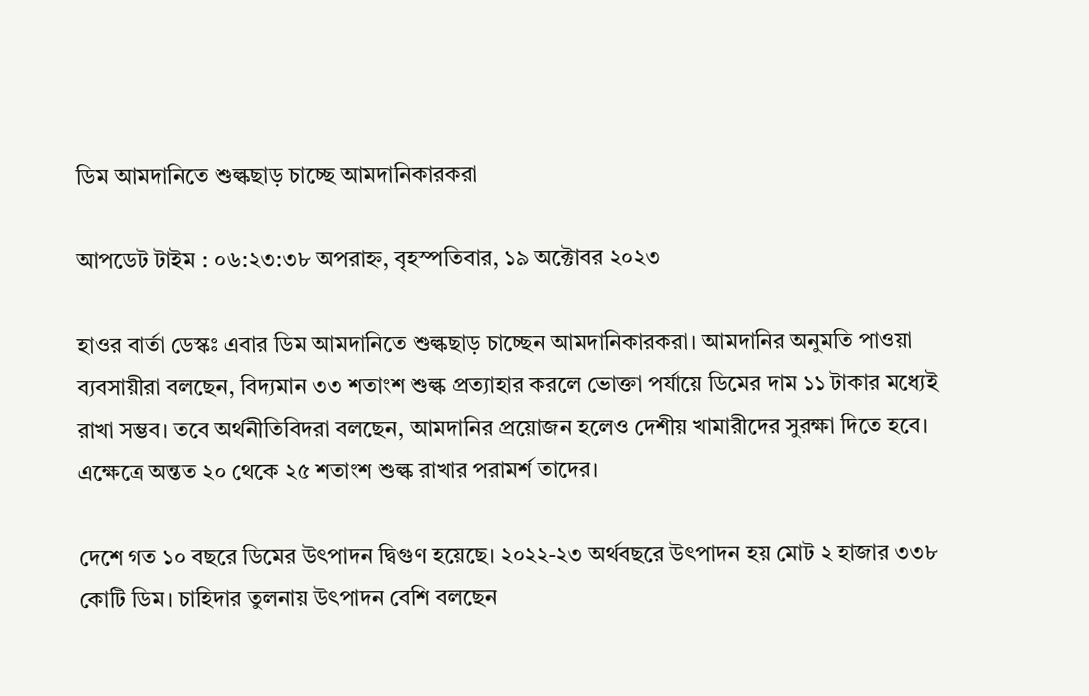ডিম আমদানিতে শুল্কছাড় চাচ্ছে আমদানিকারকরা

আপডেট টাইম : ০৬:২৩:৩৮ অপরাহ্ন, বৃহস্পতিবার, ১৯ অক্টোবর ২০২৩

হাওর বার্তা ডেস্কঃ এবার ডিম আমদানিতে শুল্কছাড় চাচ্ছেন আমদানিকারকরা। আমদানির অনুমতি পাওয়া ব্যবসায়ীরা বলছেন, বিদ্যমান ৩৩ শতাংশ শুল্ক প্রত্যাহার করলে ভোক্তা পর্যায়ে ডিমের দাম ১১ টাকার মধ্যেই রাখা সম্ভব। তবে অর্থনীতিবিদরা বলছেন, আমদানির প্রয়োজন হলেও দেশীয় খামারীদের সুরক্ষা দিতে হবে। এক্ষেত্রে অন্তত ২০ থেকে ২৫ শতাংশ শুল্ক রাখার পরামর্শ তাদের।

দেশে গত ১০ বছরে ডিমের উৎপাদন দ্বিগুণ হয়েছে। ২০২২-২৩ অর্থবছরে উৎপাদন হয় মোট ২ হাজার ৩৩৮ কোটি ডিম। চাহিদার তুলনায় উৎপাদন বেশি বলছেন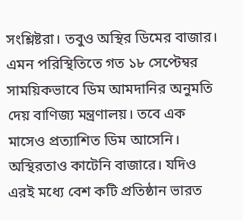সংশ্লিষ্টরা। তবুও অস্থির ডিমের বাজার। এমন পরিস্থিতিতে গত ১৮ সেপ্টেম্বর সাময়িকভাবে ডিম আমদানির অনুমতি দেয় বাণিজ্য মন্ত্রণালয়। তবে এক মাসেও প্রত্যাশিত ডিম আসেনি। অস্থিরতাও কাটেনি বাজারে। যদিও এরই মধ্যে বেশ কটি প্রতিষ্ঠান ভারত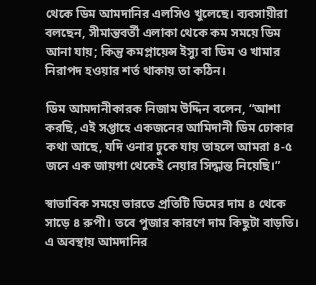থেকে ডিম আমদানির এলসিও খুলেছে। ব্যবসায়ীরা বলছেন, সীমান্তবর্তী এলাকা থেকে কম সময়ে ডিম আনা যায়; কিন্তু কমপ্লায়েন্স ইস্যু বা ডিম ও খামার নিরাপদ হওয়ার শর্ত থাকায় তা কঠিন।

ডিম আমদানীকারক নিজাম উদ্দিন বলেন, “আশা করছি, এই সপ্তাহে একজনের আমিদানী ডিম ঢোকার কথা আছে, যদি ওনার ঢুকে যায় তাহলে আমরা ৪-৫ জনে এক জায়গা থেকেই নেয়ার সিদ্ধান্ত নিয়েছি।”

স্বাভাবিক সময়ে ভারতে প্রতিটি ডিমের দাম ৪ থেকে সাড়ে ৪ রুপী। তবে পুজার কারণে দাম কিছুটা বাড়তি। এ অবস্থায় আমদানির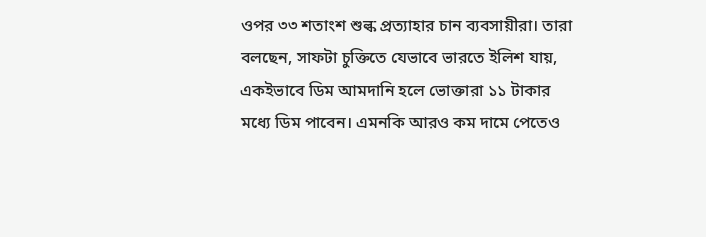ওপর ৩৩ শতাংশ শুল্ক প্রত্যাহার চান ব্যবসায়ীরা। তারা বলছেন, সাফটা চুক্তিতে যেভাবে ভারতে ইলিশ যায়, একইভাবে ডিম আমদানি হলে ভোক্তারা ১১ টাকার মধ্যে ডিম পাবেন। এমনকি আরও কম দামে পেতেও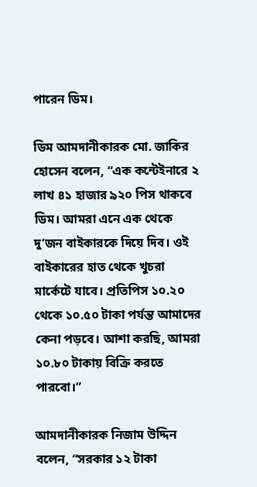পারেন ডিম।

ডিম আমদানীকারক মো. জাকির হোসেন বলেন, “এক কন্টেইনারে ২ লাখ ৪১ হাজার ৯২০ পিস থাকবে ডিম। আমরা এনে এক থেকে দু’জন বাইকারকে দিয়ে দিব। ওই বাইকারের হাত থেকে খুচরা মার্কেটে যাবে। প্রতিপিস ১০.২০ থেকে ১০.৫০ টাকা পর্যন্ত আমাদের কেনা পড়বে। আশা করছি, আমরা ১০.৮০ টাকায় বিক্রি করতে পারবো।”

আমদানীকারক নিজাম উদ্দিন বলেন, “সরকার ১২ টাকা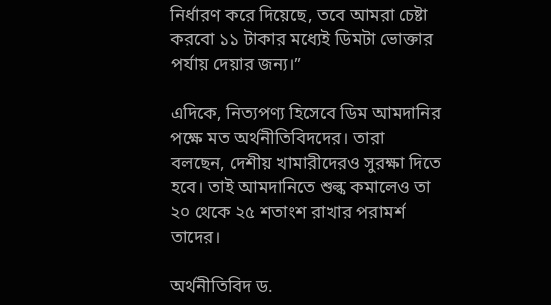নির্ধারণ করে দিয়েছে, তবে আমরা চেষ্টা করবো ১১ টাকার মধ্যেই ডিমটা ভোক্তার পর্যায় দেয়ার জন্য।”

এদিকে, নিত্যপণ্য হিসেবে ডিম আমদানির পক্ষে মত অর্থনীতিবিদদের। তারা বলছেন, দেশীয় খামারীদেরও সুরক্ষা দিতে হবে। তাই আমদানিতে শুল্ক কমালেও তা ২০ থেকে ২৫ শতাংশ রাখার পরামর্শ তাদের।

অর্থনীতিবিদ ড.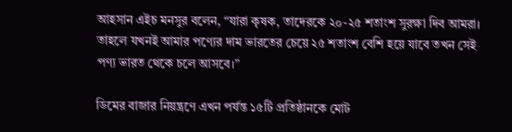আহসান এইচ মনসুর বলেন, “যারা কৃষক, তাদেরকে ২০-২৫ শতাংশ সুরক্ষা দিব আমরা। তাহলে যখনই আমার পণ্যের দাম ভারতের চেয়ে ২৫ শতাংশ বেশি হয়ে যাবে তখন সেই পণ্য ভারত থেকে চলে আসবে।”

ডিমের বাজার নিয়ন্ত্রণে এখন পর্যন্ত ১৫টি প্রতিষ্ঠানকে মোট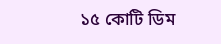১৫ কোটি ডিম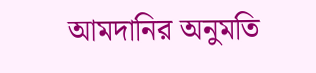আমদানির অনুমতি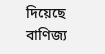দিয়েছে বাণিজ্য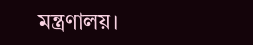মন্ত্রণালয়।